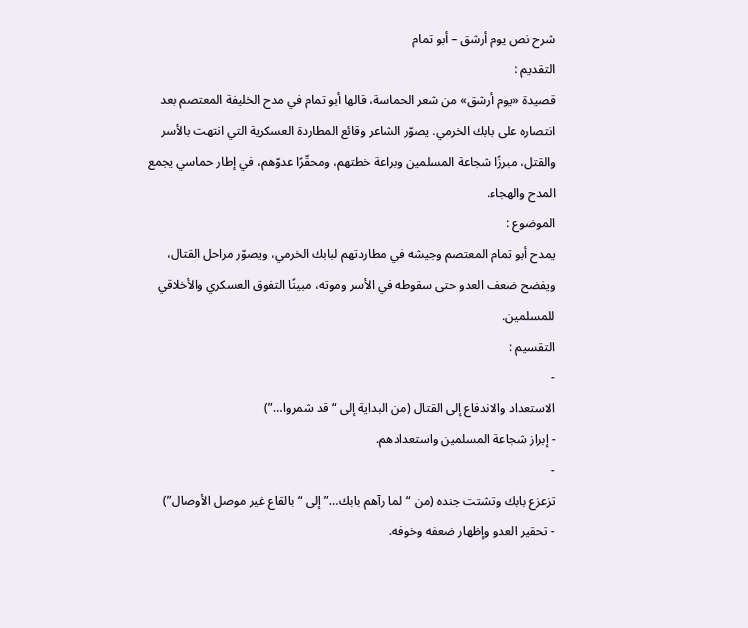شرح نص يوم أرشق – أبو تمام
التقديم :
قصيدة «يوم أرشق» من شعر الحماسة، قالها أبو تمام في مدح الخليفة المعتصم بعد انتصاره على بابك الخرمي. يصوّر الشاعر وقائع المطاردة العسكرية التي انتهت بالأسر والقتل، مبرزًا شجاعة المسلمين وبراعة خطتهم، ومحقّرًا عدوّهم، في إطار حماسي يجمع المدح والهجاء.
الموضوع :
يمدح أبو تمام المعتصم وجيشه في مطاردتهم لبابك الخرمي، ويصوّر مراحل القتال، ويفضح ضعف العدو حتى سقوطه في الأسر وموته، مبينًا التفوق العسكري والأخلاقي للمسلمين.
التقسيم :
-
الاستعداد والاندفاع إلى القتال (من البداية إلى “قد شمروا…”)
- إبراز شجاعة المسلمين واستعدادهم.
-
تزعزع بابك وتشتت جنده (من “لما رآهم بابك…” إلى “بالقاع غير موصل الأوصال”)
- تحقير العدو وإظهار ضعفه وخوفه.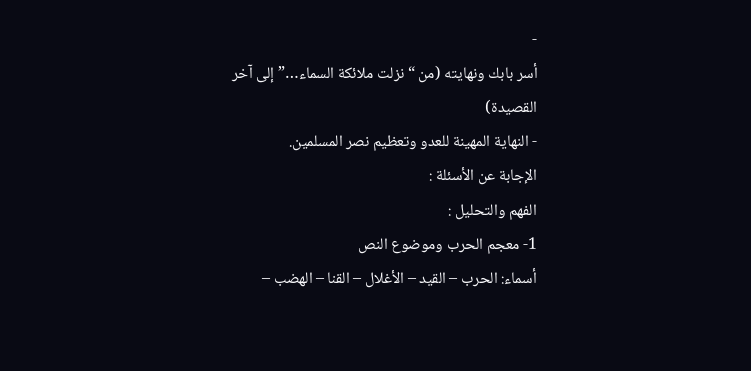-
أسر بابك ونهايته (من “نزلت ملائكة السماء…” إلى آخر القصيدة)
- النهاية المهينة للعدو وتعظيم نصر المسلمين.
الإجابة عن الأسئلة :
الفهم والتحليل :
1- معجم الحرب وموضوع النص
أسماء: الحرب – القيد – الأغلال – القنا – الهضب –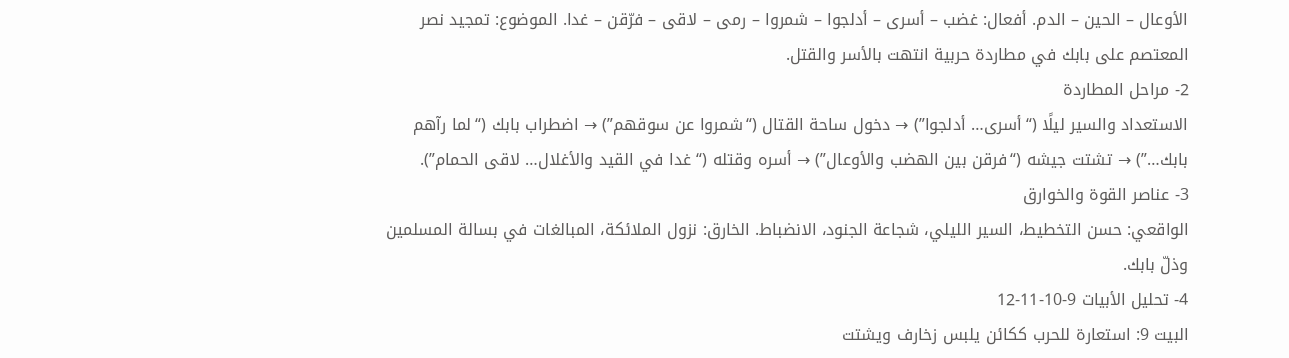الأوعال – الحين – الدم. أفعال: غضب – أسرى – أدلجوا – شمروا – رمى – لاقى – فرّقن – غدا. الموضوع: تمجيد نصر المعتصم على بابك في مطاردة حربية انتهت بالأسر والقتل.
2- مراحل المطاردة
الاستعداد والسير ليلًا (“أسرى… أدلجوا”) → دخول ساحة القتال (“شمروا عن سوقهم”) → اضطراب بابك (“لما رآهم بابك…”) → تشتت جيشه (“فرقن بين الهضب والأوعال”) → أسره وقتله (“غدا في القيد والأغلال… لاقى الحمام”).
3- عناصر القوة والخوارق
الواقعي: حسن التخطيط، السير الليلي، شجاعة الجنود، الانضباط. الخارق: نزول الملائكة، المبالغات في بسالة المسلمين وذلّ بابك.
4- تحليل الأبيات 9-10-11-12
البيت 9: استعارة للحرب ككائن يلبس زخارف ويشتت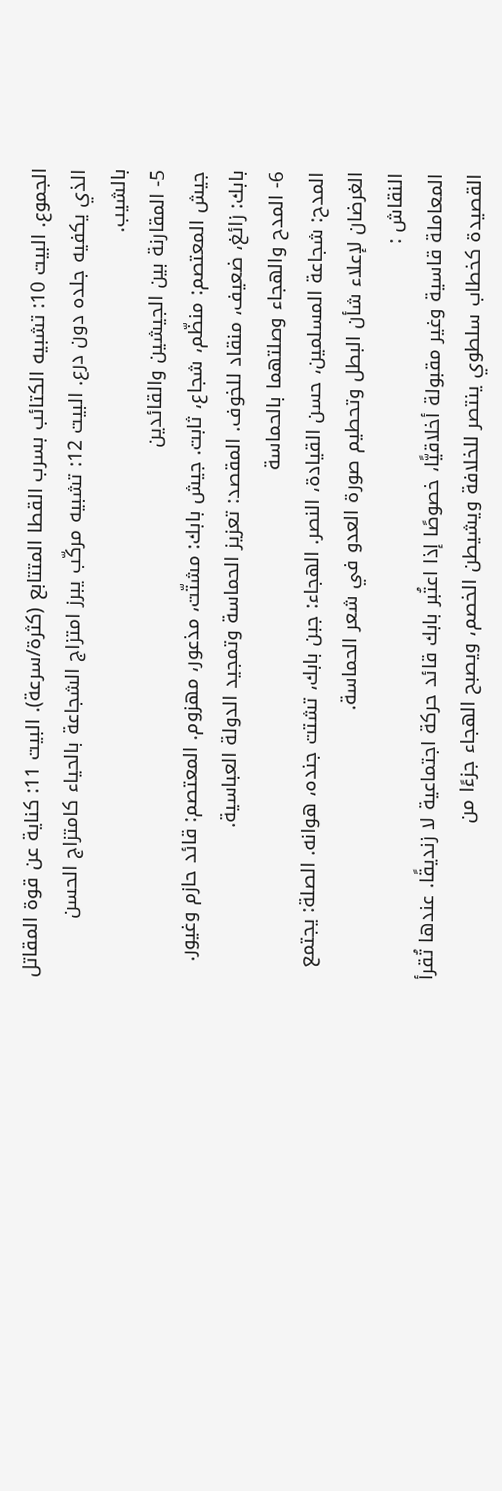الجموع. البيت 10: تشبيه الكتائب بسرب القطا المتتابع (كثرة/سرعة). البيت 11: كناية عن قوة المقاتل الذي يكفيه جلده دون درع. البيت 12: تشبيه مركّب يبرز امتزاج الشجاعة بالحياء كامتزاج الحسن بالشيب.
5- المقارنة بين الجيشين والقائدين
جيش المعتصم: منظّم، شجاع، ثابت. جيش بابك: مشتّت، مذعور، مهزوم. المعتصم: قائد حازم وغيور. بابك: زائغ، ضعيف، منقاد للخوف. المقصد: تعزيز الحماسة وتمجيد الدولة العباسية.
6- المدح والهجاء وصلتهما بالحماسة
المدح: شجاعة المسلمين، حسن القيادة، النصر. الهجاء: جبن بابك، تشتت جنده، هوانه. الصلة: يجتمع الغرضان لإعلاء شأن البطل وتحطيم صورة العدو في شعر الحماسة.
النقاش :
المعاملة قاسية وغير مقبولة أخلاقيًّا، خصوصًا إذا اعتُبر بابك قائد حركة اجتماعية لا زنديقًا. عندها تُقرأ القصيدة كخطاب سلطوي ينتصر للخلافة ويشيطن الخصم، ويصبح الهجاء جزءًا من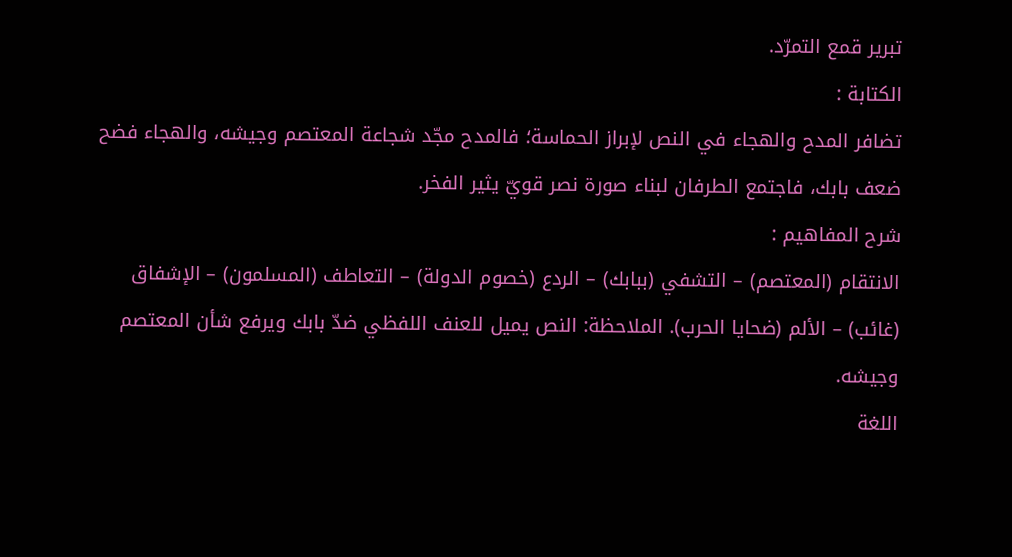تبرير قمع التمرّد.
الكتابة :
تضافر المدح والهجاء في النص لإبراز الحماسة؛ فالمدح مجّد شجاعة المعتصم وجيشه، والهجاء فضح ضعف بابك، فاجتمع الطرفان لبناء صورة نصر قويّ يثير الفخر.
شرح المفاهيم :
الانتقام (المعتصم) – التشفي (ببابك) – الردع (خصوم الدولة) – التعاطف (المسلمون) – الإشفاق (غائب) – الألم (ضحايا الحرب). الملاحظة: النص يميل للعنف اللفظي ضدّ بابك ويرفع شأن المعتصم وجيشه.
اللغة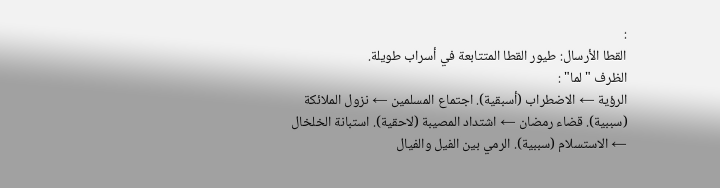:
القطا الأرسال: طيور القطا المتتابعة في أسراب طويلة.
الظرف "لما" :
الرؤية ← الاضطراب (أسبقية). اجتماع المسلمين ← نزول الملائكة (سببية). قضاء رمضان ← اشتداد المصيبة (لاحقية). استبانة الخلخال ← الاستسلام (سببية). الرمي بين الفيل والفيال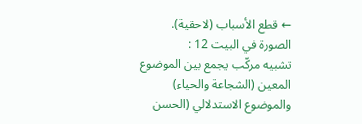← قطع الأسباب (لاحقية).
الصورة في البيت 12 :
تشبيه مركّب يجمع بين الموضوع المعين (الشجاعة والحياء) والموضوع الاستدلالي (الحسن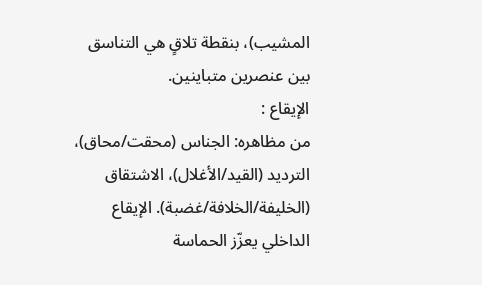المشيب)، بنقطة تلاقٍ هي التناسق بين عنصرين متباينين.
الإيقاع :
من مظاهره: الجناس (محقت/محاق)، الترديد (القيد/الأغلال)، الاشتقاق (الخليفة/الخلافة/غضبة). الإيقاع الداخلي يعزّز الحماسة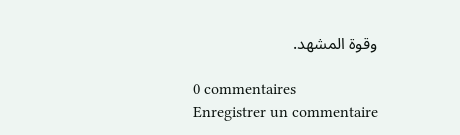وقوة المشهد.

0 commentaires
Enregistrer un commentaire